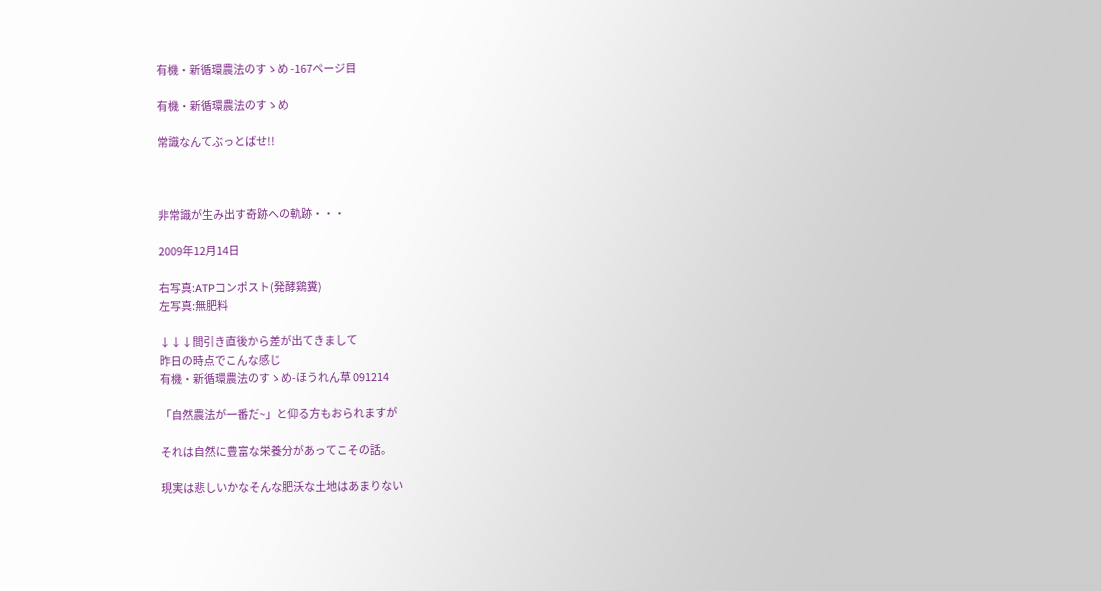有機・新循環農法のすゝめ -167ページ目

有機・新循環農法のすゝめ

常識なんてぶっとばせ!!



非常識が生み出す奇跡への軌跡・・・

2009年12月14日

右写真:ATPコンポスト(発酵鶏糞)
左写真:無肥料

↓↓↓間引き直後から差が出てきまして
昨日の時点でこんな感じ
有機・新循環農法のすゝめ-ほうれん草 091214

「自然農法が一番だ~」と仰る方もおられますが

それは自然に豊富な栄養分があってこその話。

現実は悲しいかなそんな肥沃な土地はあまりない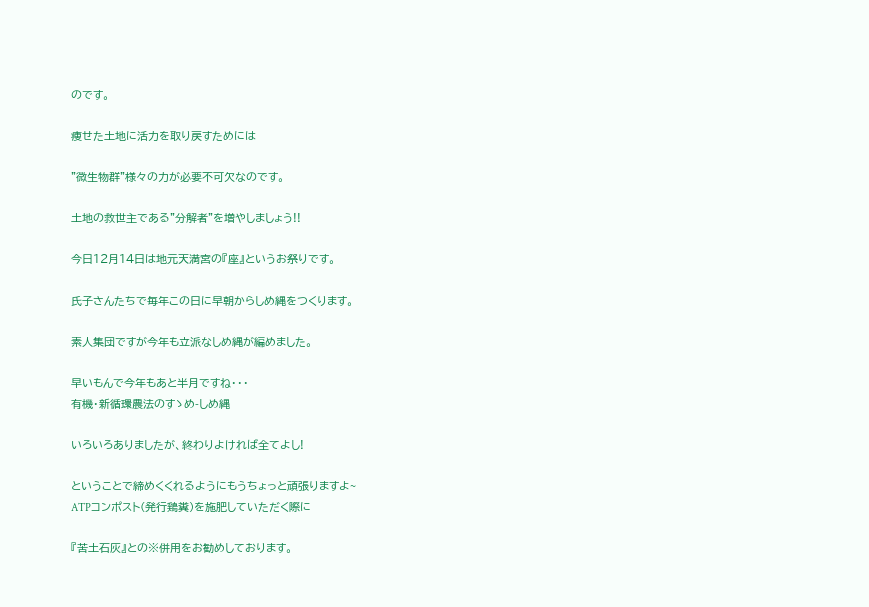のです。

痩せた土地に活力を取り戻すためには

"微生物群"様々の力が必要不可欠なのです。

土地の救世主である"分解者"を増やしましょう!!

今日12月14日は地元天満宮の『座』というお祭りです。

氏子さんたちで毎年この日に早朝からしめ縄をつくります。

素人集団ですが今年も立派なしめ縄が編めました。

早いもんで今年もあと半月ですね・・・
有機・新循環農法のすゝめ-しめ縄

いろいろありましたが、終わりよければ全てよし!

ということで締めくくれるようにもうちょっと頑張りますよ~
ATPコンポスト(発行鶏糞)を施肥していただく際に

『苦土石灰』との※併用をお勧めしております。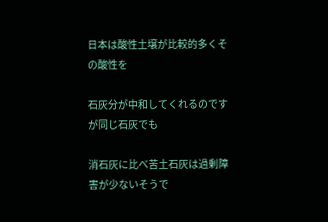日本は酸性土壌が比較的多くその酸性を

石灰分が中和してくれるのですが同じ石灰でも

消石灰に比べ苦土石灰は過剰障害が少ないそうで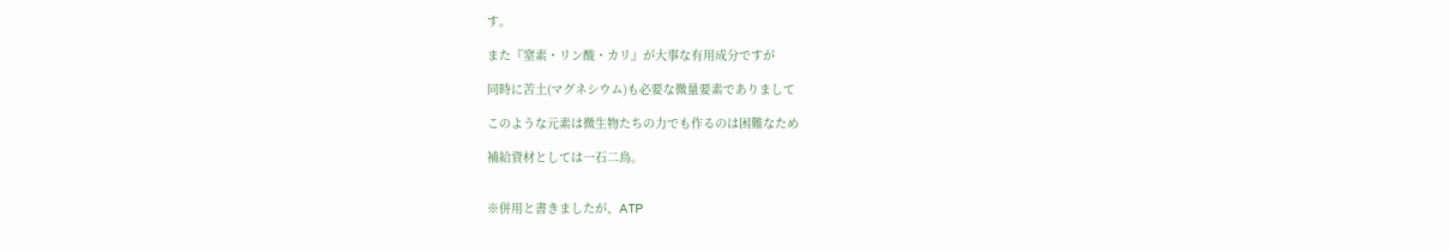す。

また『窒素・リン酸・カリ』が大事な有用成分ですが

同時に苦土(マグネシウム)も必要な微量要素でありまして

このような元素は微生物たちの力でも作るのは困難なため

補給資材としては一石二鳥。


※併用と書きましたが、ATP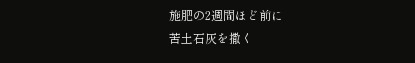施肥の2週間ほど前に
苦土石灰を撒く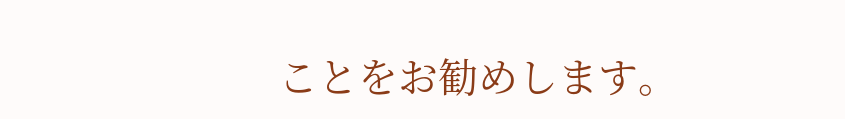ことをお勧めします。